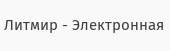Литмир - Электронная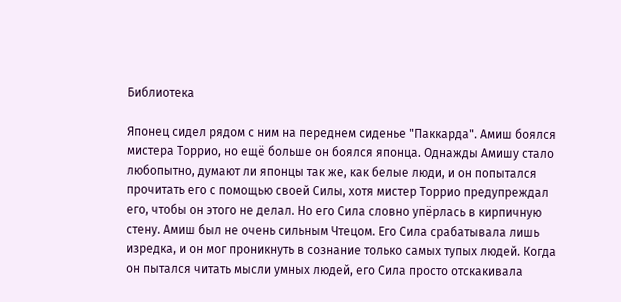Библиотека

Японец сидел рядом с ним на переднем сиденье "Паккарда". Амиш боялся мистера Торрио, но ещё больше он боялся японца. Однажды Амишу стало любопытно, думают ли японцы так же, как белые люди, и он попытался прочитать его с помощью своей Силы, хотя мистер Торрио предупреждал его, чтобы он этого не делал. Но его Сила словно упёрлась в кирпичную стену. Амиш был не очень сильным Чтецом. Его Сила срабатывала лишь изредка, и он мог проникнуть в сознание только самых тупых людей. Когда он пытался читать мысли умных людей, его Сила просто отскакивала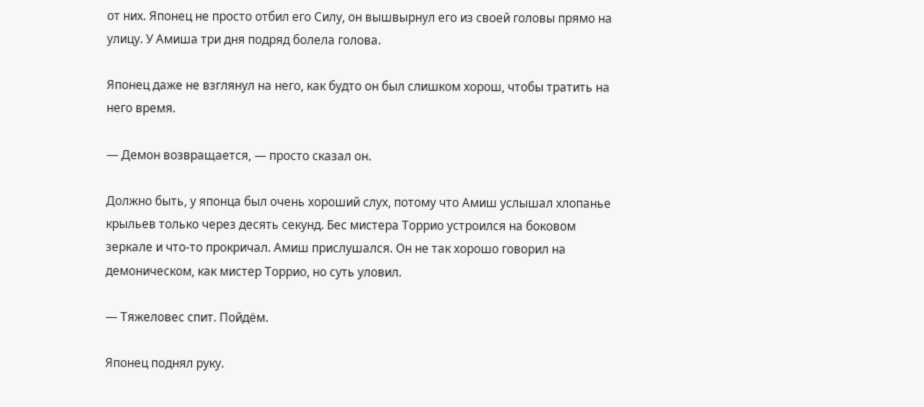от них. Японец не просто отбил его Силу, он вышвырнул его из своей головы прямо на улицу. У Амиша три дня подряд болела голова.

Японец даже не взглянул на него, как будто он был слишком хорош, чтобы тратить на него время.

— Демон возвращается, — просто сказал он.

Должно быть, у японца был очень хороший слух, потому что Амиш услышал хлопанье крыльев только через десять секунд. Бес мистера Торрио устроился на боковом зеркале и что-то прокричал. Амиш прислушался. Он не так хорошо говорил на демоническом, как мистер Торрио, но суть уловил.

— Тяжеловес спит. Пойдём.

Японец поднял руку.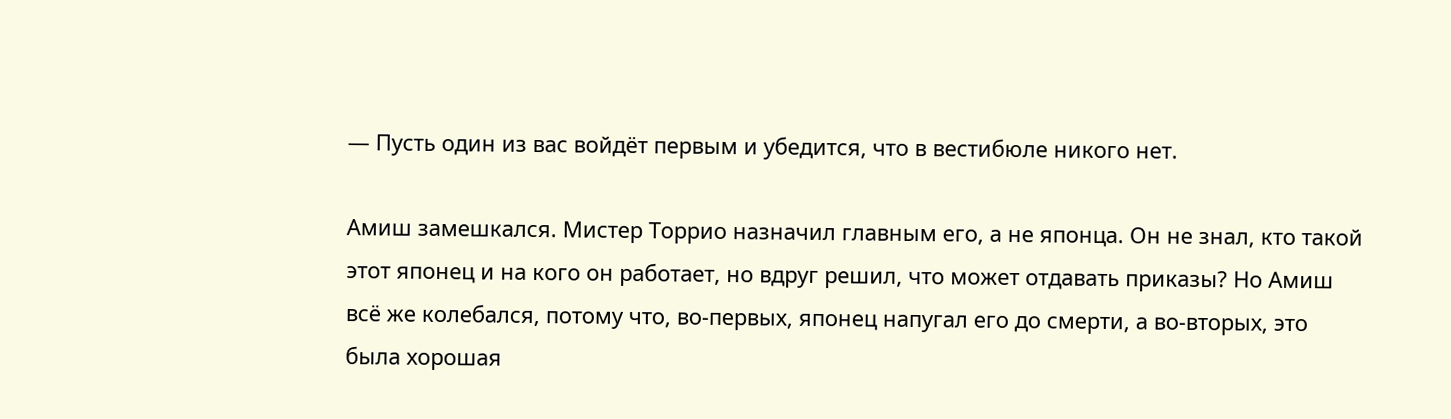— Пусть один из вас войдёт первым и убедится, что в вестибюле никого нет.

Амиш замешкался. Мистер Торрио назначил главным его, а не японца. Он не знал, кто такой этот японец и на кого он работает, но вдруг решил, что может отдавать приказы? Но Амиш всё же колебался, потому что, во-первых, японец напугал его до смерти, а во-вторых, это была хорошая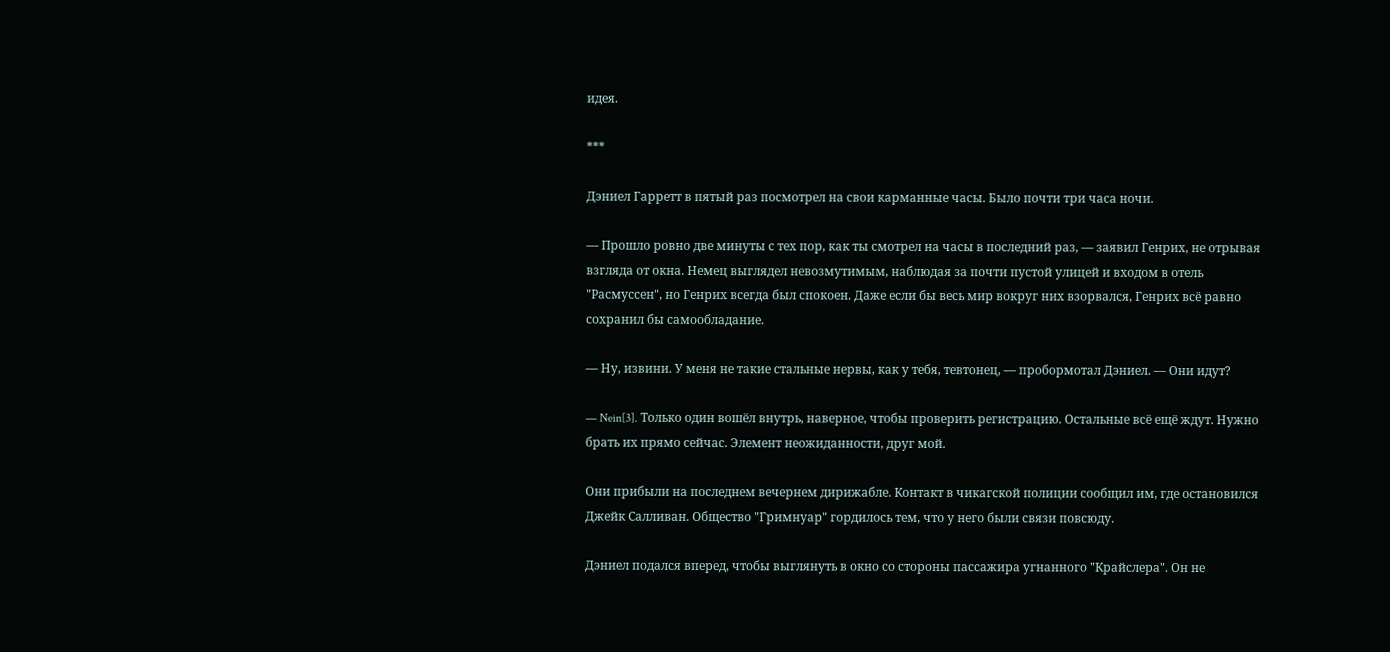идея.

***

Дэниел Гарретт в пятый раз посмотрел на свои карманные часы. Было почти три часа ночи.

— Прошло ровно две минуты с тех пор, как ты смотрел на часы в последний раз, — заявил Генрих, не отрывая взгляда от окна. Немец выглядел невозмутимым, наблюдая за почти пустой улицей и входом в отель "Расмуссен", но Генрих всегда был спокоен. Даже если бы весь мир вокруг них взорвался, Генрих всё равно сохранил бы самообладание.

— Ну, извини. У меня не такие стальные нервы, как у тебя, тевтонец, — пробормотал Дэниел. — Они идут?

— Nein[3]. Только один вошёл внутрь, наверное, чтобы проверить регистрацию. Остальные всё ещё ждут. Нужно брать их прямо сейчас. Элемент неожиданности, друг мой.

Они прибыли на последнем вечернем дирижабле. Контакт в чикагской полиции сообщил им, где остановился Джейк Салливан. Общество "Гримнуар" гордилось тем, что у него были связи повсюду.

Дэниел подался вперед, чтобы выглянуть в окно со стороны пассажира угнанного "Крайслера". Он не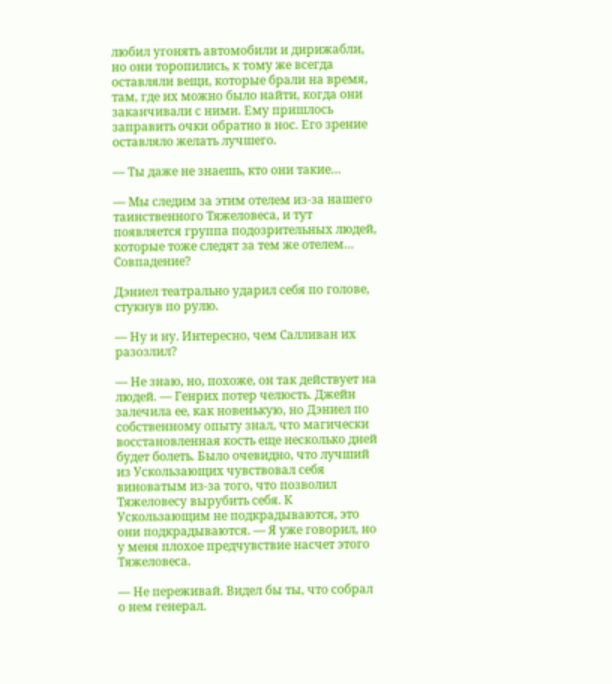любил угонять автомобили и дирижабли, но они торопились, к тому же всегда оставляли вещи, которые брали на время, там, где их можно было найти, когда они заканчивали с ними. Ему пришлось заправить очки обратно в нос. Его зрение оставляло желать лучшего.

— Ты даже не знаешь, кто они такие…

— Мы следим за этим отелем из-за нашего таинственного Тяжеловеса, и тут появляется группа подозрительных людей, которые тоже следят за тем же отелем… Совпадение?

Дэниел театрально ударил себя по голове, стукнув по рулю.

— Ну и ну. Интересно, чем Салливан их разозлил?

— Не знаю, но, похоже, он так действует на людей. — Генрих потер челюсть. Джейн залечила ее, как новенькую, но Дэниел по собственному опыту знал, что магически восстановленная кость еще несколько дней будет болеть. Было очевидно, что лучший из Ускользающих чувствовал себя виноватым из-за того, что позволил Тяжеловесу вырубить себя. К Ускользающим не подкрадываются, это они подкрадываются. — Я уже говорил, но у меня плохое предчувствие насчет этого Тяжеловеса.

— Не переживай. Видел бы ты, что собрал о нем генерал.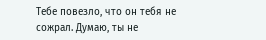Тебе повезло, что он тебя не сожрал. Думаю, ты не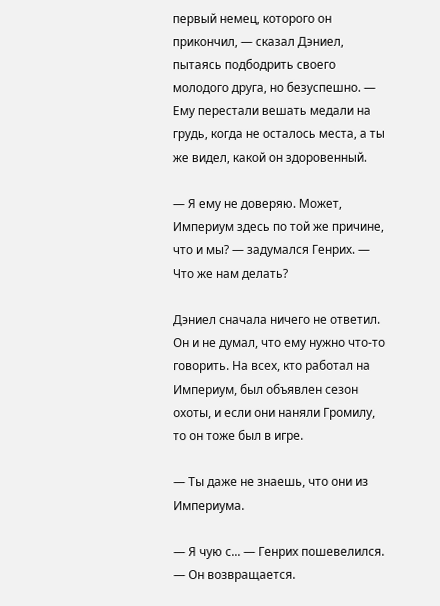первый немец, которого он прикончил, — сказал Дэниел, пытаясь подбодрить своего молодого друга, но безуспешно. — Ему перестали вешать медали на грудь, когда не осталось места, а ты же видел, какой он здоровенный.

— Я ему не доверяю. Может, Империум здесь по той же причине, что и мы? — задумался Генрих. — Что же нам делать?

Дэниел сначала ничего не ответил. Он и не думал, что ему нужно что-то говорить. На всех, кто работал на Империум, был объявлен сезон охоты, и если они наняли Громилу, то он тоже был в игре.

— Ты даже не знаешь, что они из Империума.

— Я чую с... — Генрих пошевелился. — Он возвращается.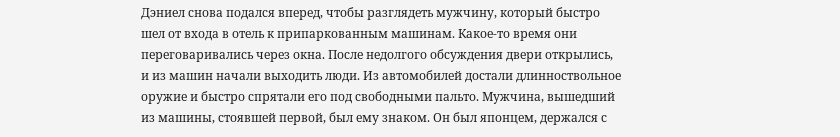Дэниел снова подался вперед, чтобы разглядеть мужчину, который быстро шел от входа в отель к припаркованным машинам. Какое-то время они переговаривались через окна. После недолгого обсуждения двери открылись, и из машин начали выходить люди. Из автомобилей достали длинноствольное оружие и быстро спрятали его под свободными пальто. Мужчина, вышедший из машины, стоявшей первой, был ему знаком. Он был японцем, держался с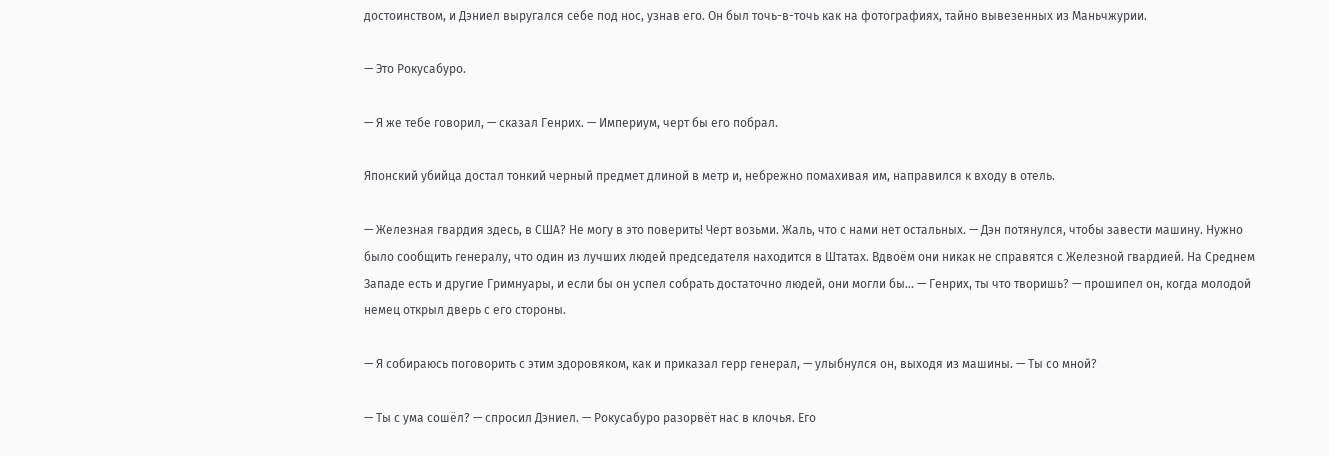достоинством, и Дэниел выругался себе под нос, узнав его. Он был точь-в-точь как на фотографиях, тайно вывезенных из Маньчжурии.

— Это Рокусабуро.

— Я же тебе говорил, — сказал Генрих. — Империум, черт бы его побрал.

Японский убийца достал тонкий черный предмет длиной в метр и, небрежно помахивая им, направился к входу в отель.

— Железная гвардия здесь, в США? Не могу в это поверить! Черт возьми. Жаль, что с нами нет остальных. — Дэн потянулся, чтобы завести машину. Нужно было сообщить генералу, что один из лучших людей председателя находится в Штатах. Вдвоём они никак не справятся с Железной гвардией. На Среднем Западе есть и другие Гримнуары, и если бы он успел собрать достаточно людей, они могли бы... — Генрих, ты что творишь? — прошипел он, когда молодой немец открыл дверь с его стороны.

— Я собираюсь поговорить с этим здоровяком, как и приказал герр генерал, — улыбнулся он, выходя из машины. — Ты со мной?

— Ты с ума сошёл? — спросил Дэниел. — Рокусабуро разорвёт нас в клочья. Его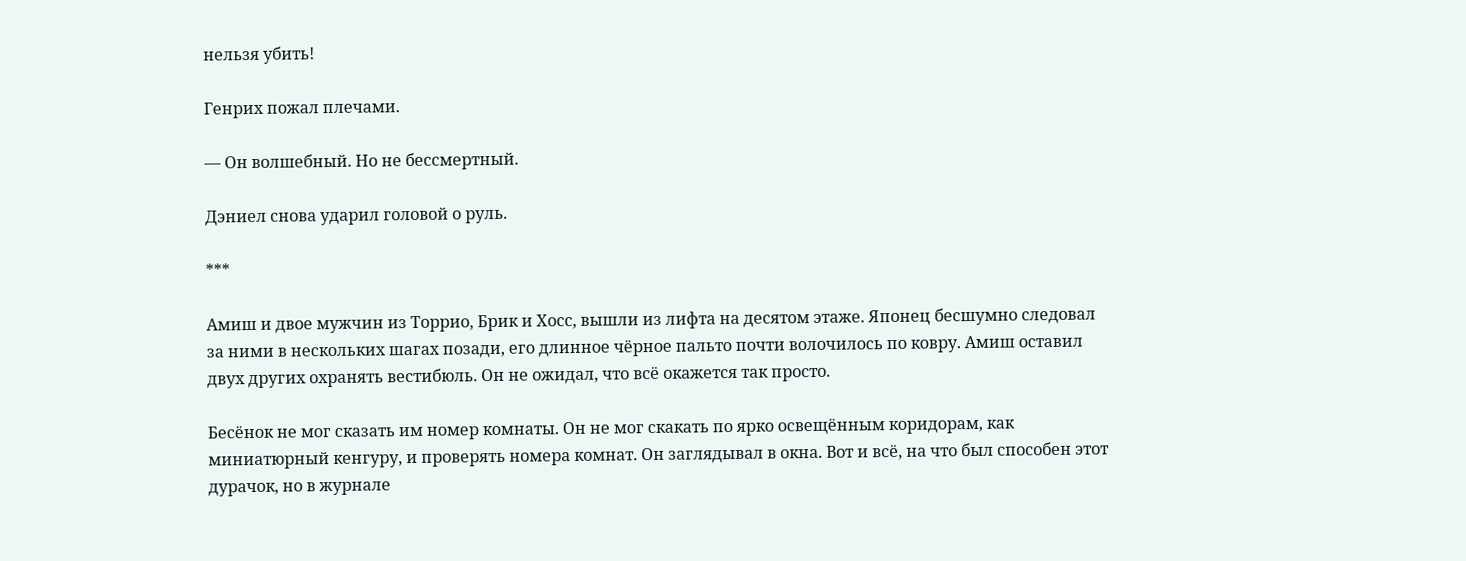нельзя убить!

Генрих пожал плечами.

— Он волшебный. Но не бессмертный.

Дэниел снова ударил головой о руль.

***

Амиш и двое мужчин из Торрио, Брик и Хосс, вышли из лифта на десятом этаже. Японец бесшумно следовал за ними в нескольких шагах позади, его длинное чёрное пальто почти волочилось по ковру. Амиш оставил двух других охранять вестибюль. Он не ожидал, что всё окажется так просто.

Бесёнок не мог сказать им номер комнаты. Он не мог скакать по ярко освещённым коридорам, как миниатюрный кенгуру, и проверять номера комнат. Он заглядывал в окна. Вот и всё, на что был способен этот дурачок, но в журнале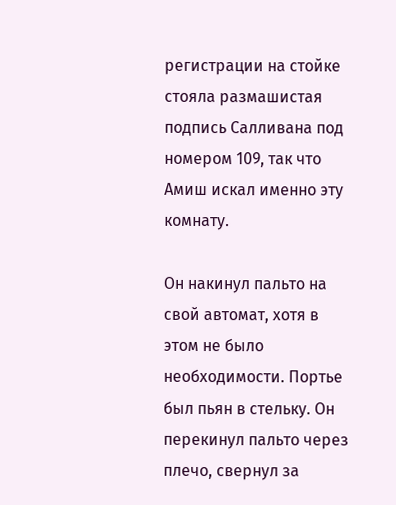регистрации на стойке стояла размашистая подпись Салливана под номером 109, так что Амиш искал именно эту комнату.

Он накинул пальто на свой автомат, хотя в этом не было необходимости. Портье был пьян в стельку. Он перекинул пальто через плечо, свернул за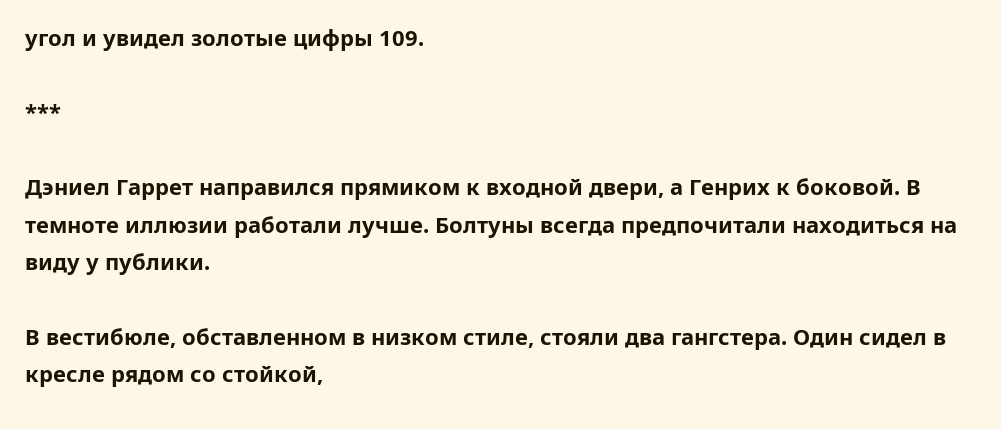угол и увидел золотые цифры 109.

***

Дэниел Гаррет направился прямиком к входной двери, а Генрих к боковой. В темноте иллюзии работали лучше. Болтуны всегда предпочитали находиться на виду у публики.

В вестибюле, обставленном в низком стиле, стояли два гангстера. Один сидел в кресле рядом со стойкой,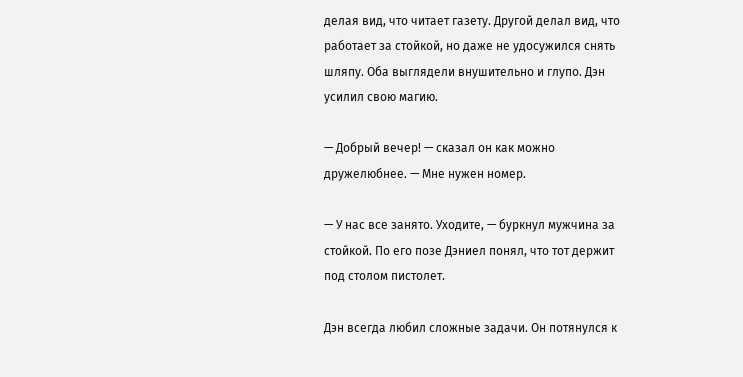делая вид, что читает газету. Другой делал вид, что работает за стойкой, но даже не удосужился снять шляпу. Оба выглядели внушительно и глупо. Дэн усилил свою магию.

— Добрый вечер! — сказал он как можно дружелюбнее. — Мне нужен номер.

— У нас все занято. Уходите, — буркнул мужчина за стойкой. По его позе Дэниел понял, что тот держит под столом пистолет.

Дэн всегда любил сложные задачи. Он потянулся к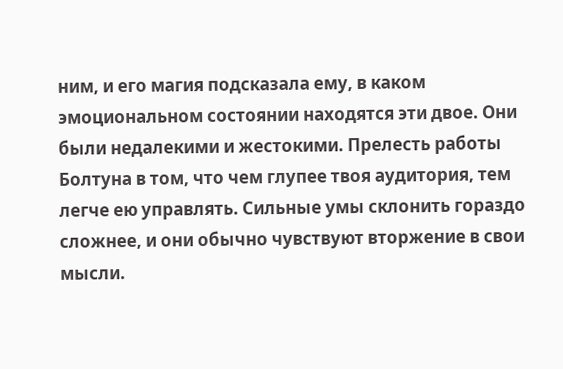ним, и его магия подсказала ему, в каком эмоциональном состоянии находятся эти двое. Они были недалекими и жестокими. Прелесть работы Болтуна в том, что чем глупее твоя аудитория, тем легче ею управлять. Сильные умы склонить гораздо сложнее, и они обычно чувствуют вторжение в свои мысли.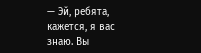— Эй, ребята, кажется, я вас знаю. Вы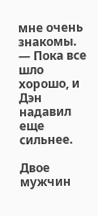мне очень знакомы. — Пока все шло хорошо, и Дэн надавил еще сильнее.

Двое мужчин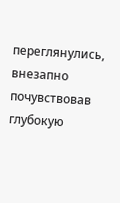переглянулись, внезапно почувствовав глубокую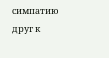симпатию друг к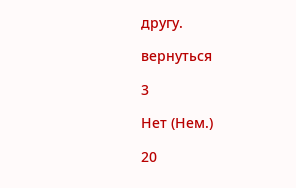другу.

вернуться

3

Нет (Нем.)

20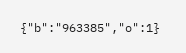{"b":"963385","o":1}